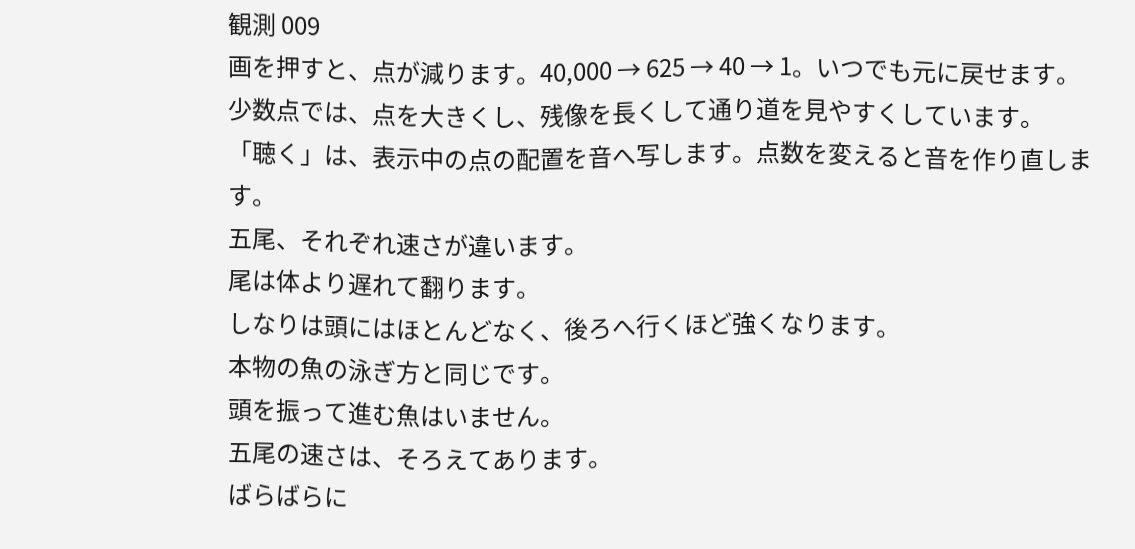観測 009
画を押すと、点が減ります。40,000 → 625 → 40 → 1。いつでも元に戻せます。
少数点では、点を大きくし、残像を長くして通り道を見やすくしています。
「聴く」は、表示中の点の配置を音へ写します。点数を変えると音を作り直します。
五尾、それぞれ速さが違います。
尾は体より遅れて翻ります。
しなりは頭にはほとんどなく、後ろへ行くほど強くなります。
本物の魚の泳ぎ方と同じです。
頭を振って進む魚はいません。
五尾の速さは、そろえてあります。
ばらばらに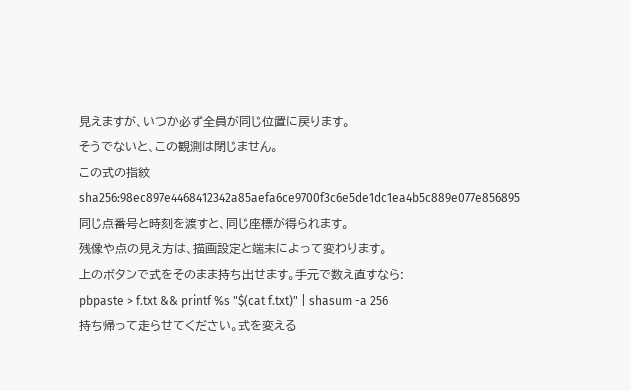見えますが、いつか必ず全員が同じ位置に戻ります。
そうでないと、この観測は閉じません。
この式の指紋
sha256:98ec897e4468412342a85aefa6ce9700f3c6e5de1dc1ea4b5c889e077e856895
同じ点番号と時刻を渡すと、同じ座標が得られます。
残像や点の見え方は、描画設定と端末によって変わります。
上のボタンで式をそのまま持ち出せます。手元で数え直すなら:
pbpaste > f.txt && printf %s "$(cat f.txt)" | shasum -a 256
持ち帰って走らせてください。式を変える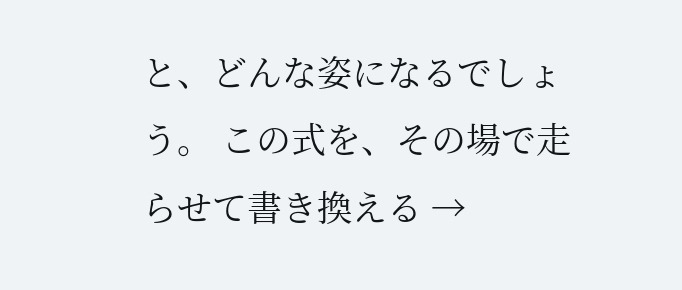と、どんな姿になるでしょう。 この式を、その場で走らせて書き換える →